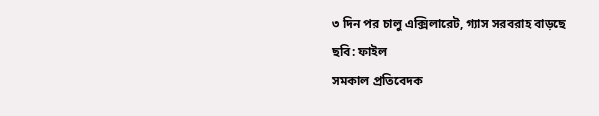৩ দিন পর চালু এক্সিলারেট, গ্যাস সরবরাহ বাড়ছে
ছবি: ফাইল
সমকাল প্রতিবেদক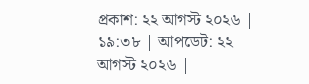প্রকাশ: ২২ আগস্ট ২০২৬ | ১৯:৩৮ | আপডেট: ২২ আগস্ট ২০২৬ |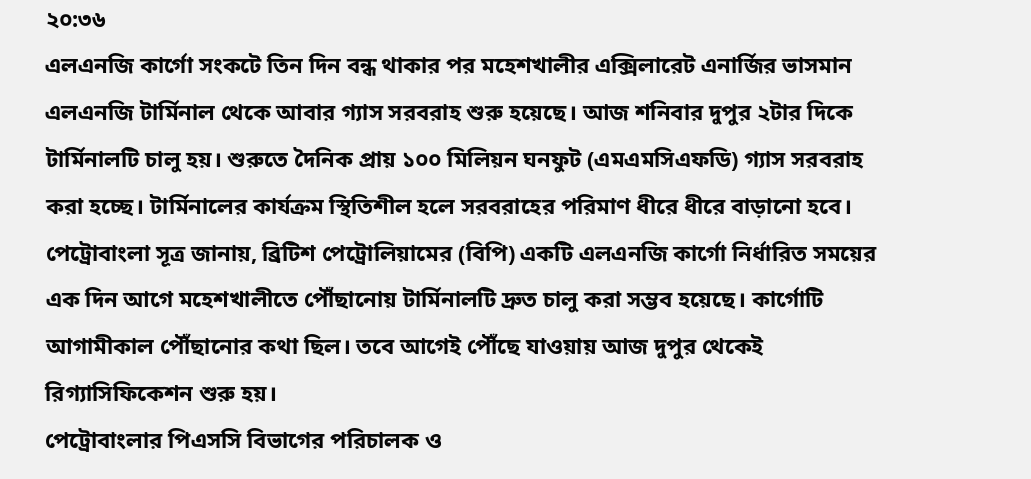২০:৩৬
এলএনজি কার্গো সংকটে তিন দিন বন্ধ থাকার পর মহেশখালীর এক্সিলারেট এনার্জির ভাসমান এলএনজি টার্মিনাল থেকে আবার গ্যাস সরবরাহ শুরু হয়েছে। আজ শনিবার দুপুর ২টার দিকে টার্মিনালটি চালু হয়। শুরুতে দৈনিক প্রায় ১০০ মিলিয়ন ঘনফুট (এমএমসিএফডি) গ্যাস সরবরাহ করা হচ্ছে। টার্মিনালের কার্যক্রম স্থিতিশীল হলে সরবরাহের পরিমাণ ধীরে ধীরে বাড়ানো হবে।
পেট্রোবাংলা সূত্র জানায়, ব্রিটিশ পেট্রোলিয়ামের (বিপি) একটি এলএনজি কার্গো নির্ধারিত সময়ের এক দিন আগে মহেশখালীতে পৌঁছানোয় টার্মিনালটি দ্রুত চালু করা সম্ভব হয়েছে। কার্গোটি আগামীকাল পৌঁছানোর কথা ছিল। তবে আগেই পৌঁছে যাওয়ায় আজ দুপুর থেকেই রিগ্যাসিফিকেশন শুরু হয়।
পেট্রোবাংলার পিএসসি বিভাগের পরিচালক ও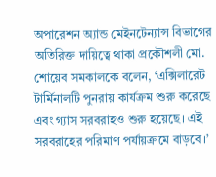অপারেশন অ্যান্ড মেইনটেন্যান্স বিভাগের অতিরিক্ত দায়িত্বে থাকা প্রকৌশলী মো. শোয়েব সমকালকে বলেন, ‘এক্সিলারেট টার্মিনালটি পুনরায় কার্যক্রম শুরু করেছে এবং গ্যাস সরবরাহও শুরু হয়েছে। এই সরবরাহের পরিমাণ পর্যায়ক্রমে বাড়বে।’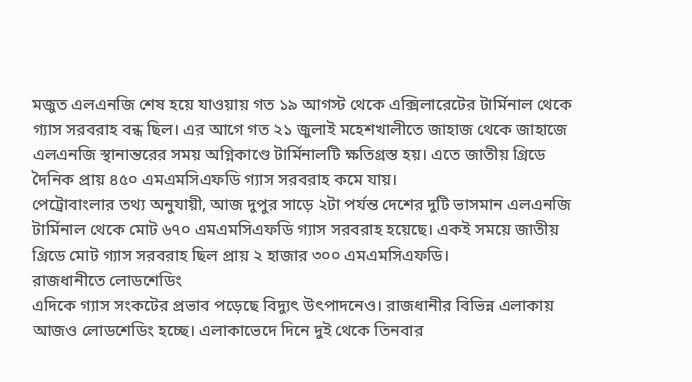মজুত এলএনজি শেষ হয়ে যাওয়ায় গত ১৯ আগস্ট থেকে এক্সিলারেটের টার্মিনাল থেকে গ্যাস সরবরাহ বন্ধ ছিল। এর আগে গত ২১ জুলাই মহেশখালীতে জাহাজ থেকে জাহাজে এলএনজি স্থানান্তরের সময় অগ্নিকাণ্ডে টার্মিনালটি ক্ষতিগ্রস্ত হয়। এতে জাতীয় গ্রিডে দৈনিক প্রায় ৪৫০ এমএমসিএফডি গ্যাস সরবরাহ কমে যায়।
পেট্রোবাংলার তথ্য অনুযায়ী, আজ দুপুর সাড়ে ২টা পর্যন্ত দেশের দুটি ভাসমান এলএনজি টার্মিনাল থেকে মোট ৬৭০ এমএমসিএফডি গ্যাস সরবরাহ হয়েছে। একই সময়ে জাতীয় গ্রিডে মোট গ্যাস সরবরাহ ছিল প্রায় ২ হাজার ৩০০ এমএমসিএফডি।
রাজধানীতে লোডশেডিং
এদিকে গ্যাস সংকটের প্রভাব পড়েছে বিদ্যুৎ উৎপাদনেও। রাজধানীর বিভিন্ন এলাকায় আজও লোডশেডিং হচ্ছে। এলাকাভেদে দিনে দুই থেকে তিনবার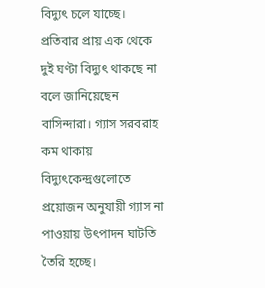বিদ্যুৎ চলে যাচ্ছে। প্রতিবার প্রায় এক থেকে দুই ঘণ্টা বিদ্যুৎ থাকছে না বলে জানিয়েছেন বাসিন্দারা। গ্যাস সরবরাহ কম থাকায় বিদ্যুৎকেন্দ্রগুলোতে প্রয়োজন অনুযায়ী গ্যাস না পাওয়ায় উৎপাদন ঘাটতি তৈরি হচ্ছে।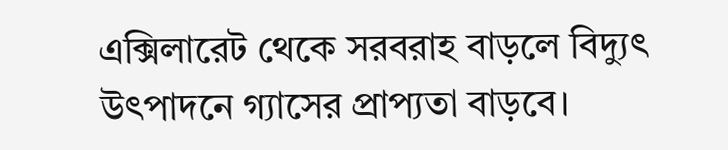এক্সিলারেট থেকে সরবরাহ বাড়লে বিদ্যুৎ উৎপাদনে গ্যাসের প্রাপ্যতা বাড়বে।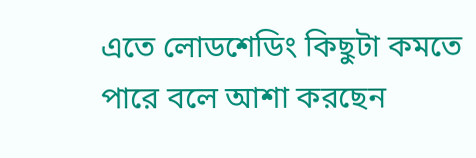এতে লোডশেডিং কিছুটা কমতে পারে বলে আশা করছেন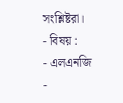সংশ্লিষ্টরা।
- বিষয় :
- এলএনজি
-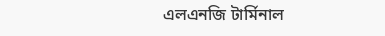এলএনজি টার্মিনাল